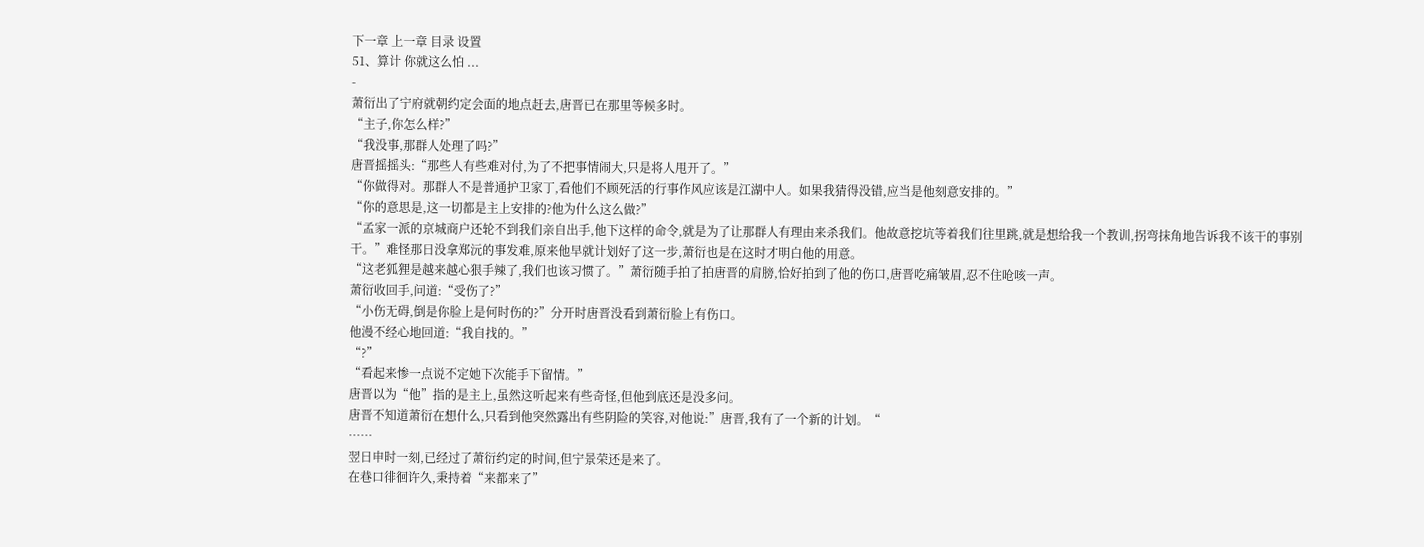下一章 上一章 目录 设置
51、算计 你就这么怕 ...
-
萧衍出了宁府就朝约定会面的地点赶去,唐晋已在那里等候多时。
“主子,你怎么样?”
“我没事,那群人处理了吗?”
唐晋摇摇头:“那些人有些难对付,为了不把事情闹大,只是将人甩开了。”
“你做得对。那群人不是普通护卫家丁,看他们不顾死活的行事作风应该是江湖中人。如果我猜得没错,应当是他刻意安排的。”
“你的意思是,这一切都是主上安排的?他为什么这么做?”
“孟家一派的京城商户还轮不到我们亲自出手,他下这样的命令,就是为了让那群人有理由来杀我们。他故意挖坑等着我们往里跳,就是想给我一个教训,拐弯抹角地告诉我不该干的事别干。”难怪那日没拿郑沅的事发难,原来他早就计划好了这一步,萧衍也是在这时才明白他的用意。
“这老狐狸是越来越心狠手辣了,我们也该习惯了。”萧衍随手拍了拍唐晋的肩膀,恰好拍到了他的伤口,唐晋吃痛皱眉,忍不住呛咳一声。
萧衍收回手,问道:“受伤了?”
“小伤无碍,倒是你脸上是何时伤的?”分开时唐晋没看到萧衍脸上有伤口。
他漫不经心地回道:“我自找的。”
“?”
“看起来惨一点说不定她下次能手下留情。”
唐晋以为“他”指的是主上,虽然这听起来有些奇怪,但他到底还是没多问。
唐晋不知道萧衍在想什么,只看到他突然露出有些阴险的笑容,对他说:”唐晋,我有了一个新的计划。“
……
翌日申时一刻,已经过了萧衍约定的时间,但宁景荣还是来了。
在巷口徘徊许久,秉持着“来都来了”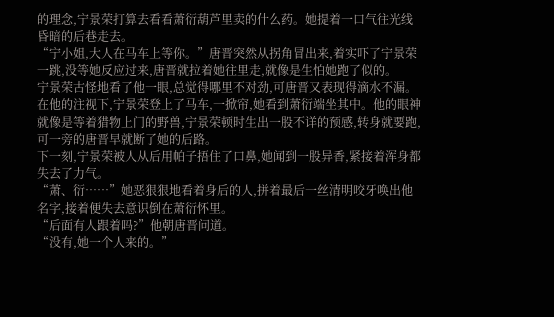的理念,宁景荣打算去看看萧衍葫芦里卖的什么药。她提着一口气往光线昏暗的后巷走去。
“宁小姐,大人在马车上等你。”唐晋突然从拐角冒出来,着实吓了宁景荣一跳,没等她反应过来,唐晋就拉着她往里走,就像是生怕她跑了似的。
宁景荣古怪地看了他一眼,总觉得哪里不对劲,可唐晋又表现得滴水不漏。在他的注视下,宁景荣登上了马车,一掀帘,她看到萧衍端坐其中。他的眼神就像是等着猎物上门的野兽,宁景荣顿时生出一股不详的预感,转身就要跑,可一旁的唐晋早就断了她的后路。
下一刻,宁景荣被人从后用帕子捂住了口鼻,她闻到一股异香,紧接着浑身都失去了力气。
“萧、衍……”她恶狠狠地看着身后的人,拼着最后一丝清明咬牙唤出他名字,接着便失去意识倒在萧衍怀里。
“后面有人跟着吗?”他朝唐晋问道。
“没有,她一个人来的。”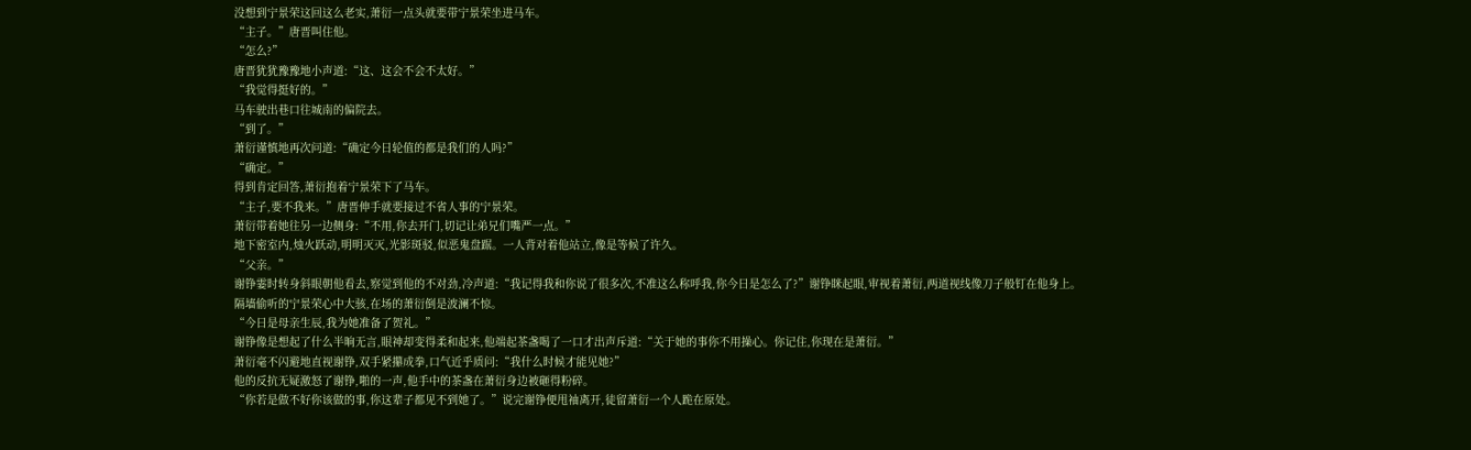没想到宁景荣这回这么老实,萧衍一点头就要带宁景荣坐进马车。
“主子。”唐晋叫住他。
“怎么?”
唐晋犹犹豫豫地小声道:“这、这会不会不太好。”
“我觉得挺好的。”
马车驶出巷口往城南的偏院去。
“到了。”
萧衍谨慎地再次问道:“确定今日轮值的都是我们的人吗?”
“确定。”
得到肯定回答,萧衍抱着宁景荣下了马车。
“主子,要不我来。”唐晋伸手就要接过不省人事的宁景荣。
萧衍带着她往另一边侧身:“不用,你去开门,切记让弟兄们嘴严一点。”
地下密室内,烛火跃动,明明灭灭,光影斑驳,似恶鬼盘踞。一人背对着他站立,像是等候了许久。
“父亲。”
谢铮霎时转身斜眼朝他看去,察觉到他的不对劲,冷声道:“我记得我和你说了很多次,不准这么称呼我,你今日是怎么了?”谢铮眯起眼,审视着萧衍,两道视线像刀子般钉在他身上。
隔墙偷听的宁景荣心中大骇,在场的萧衍倒是波澜不惊。
“今日是母亲生辰,我为她准备了贺礼。”
谢铮像是想起了什么半晌无言,眼神却变得柔和起来,他端起茶盏喝了一口才出声斥道:“关于她的事你不用操心。你记住,你现在是萧衍。”
萧衍毫不闪避地直视谢铮,双手紧攥成拳,口气近乎质问:“我什么时候才能见她?”
他的反抗无疑激怒了谢铮,啪的一声,他手中的茶盏在萧衍身边被砸得粉碎。
“你若是做不好你该做的事,你这辈子都见不到她了。”说完谢铮便甩袖离开,徒留萧衍一个人跪在原处。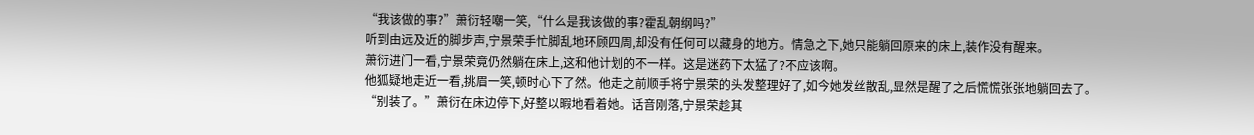“我该做的事?”萧衍轻嘲一笑,“什么是我该做的事?霍乱朝纲吗?”
听到由远及近的脚步声,宁景荣手忙脚乱地环顾四周,却没有任何可以藏身的地方。情急之下,她只能躺回原来的床上,装作没有醒来。
萧衍进门一看,宁景荣竟仍然躺在床上,这和他计划的不一样。这是迷药下太猛了?不应该啊。
他狐疑地走近一看,挑眉一笑,顿时心下了然。他走之前顺手将宁景荣的头发整理好了,如今她发丝散乱,显然是醒了之后慌慌张张地躺回去了。
“别装了。”萧衍在床边停下,好整以暇地看着她。话音刚落,宁景荣趁其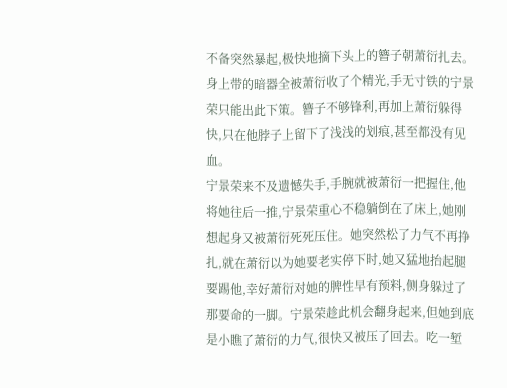不备突然暴起,极快地摘下头上的簪子朝萧衍扎去。
身上带的暗器全被萧衍收了个精光,手无寸铁的宁景荣只能出此下策。簪子不够锋利,再加上萧衍躲得快,只在他脖子上留下了浅浅的划痕,甚至都没有见血。
宁景荣来不及遗憾失手,手腕就被萧衍一把握住,他将她往后一推,宁景荣重心不稳躺倒在了床上,她刚想起身又被萧衍死死压住。她突然松了力气不再挣扎,就在萧衍以为她要老实停下时,她又猛地抬起腿要踢他,幸好萧衍对她的脾性早有预料,侧身躲过了那要命的一脚。宁景荣趁此机会翻身起来,但她到底是小瞧了萧衍的力气,很快又被压了回去。吃一堑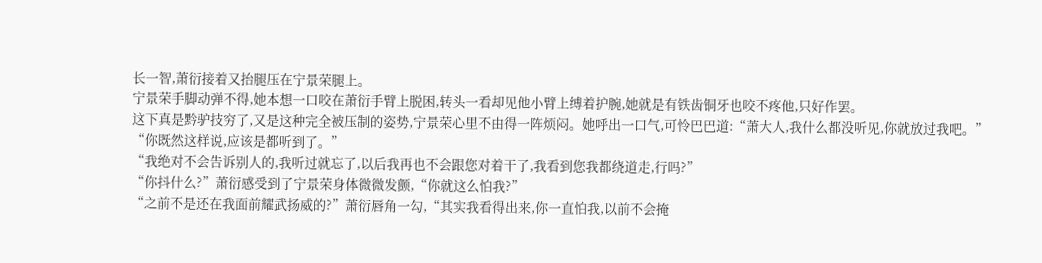长一智,萧衍接着又抬腿压在宁景荣腿上。
宁景荣手脚动弹不得,她本想一口咬在萧衍手臂上脱困,转头一看却见他小臂上缚着护腕,她就是有铁齿铜牙也咬不疼他,只好作罢。
这下真是黔驴技穷了,又是这种完全被压制的姿势,宁景荣心里不由得一阵烦闷。她呼出一口气,可怜巴巴道:“萧大人,我什么都没听见,你就放过我吧。”
“你既然这样说,应该是都听到了。”
“我绝对不会告诉别人的,我听过就忘了,以后我再也不会跟您对着干了,我看到您我都绕道走,行吗?”
“你抖什么?”萧衍感受到了宁景荣身体微微发颤,“你就这么怕我?”
“之前不是还在我面前耀武扬威的?”萧衍唇角一勾,“其实我看得出来,你一直怕我,以前不会掩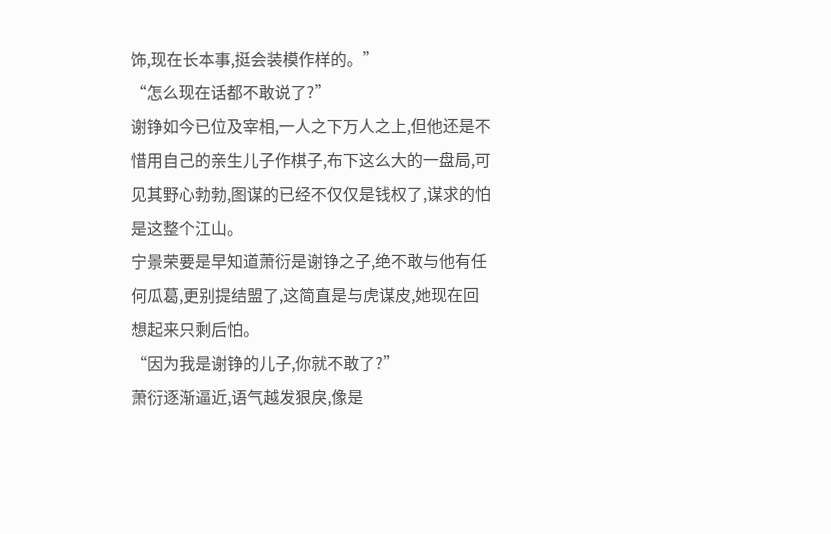饰,现在长本事,挺会装模作样的。”
“怎么现在话都不敢说了?”
谢铮如今已位及宰相,一人之下万人之上,但他还是不惜用自己的亲生儿子作棋子,布下这么大的一盘局,可见其野心勃勃,图谋的已经不仅仅是钱权了,谋求的怕是这整个江山。
宁景荣要是早知道萧衍是谢铮之子,绝不敢与他有任何瓜葛,更别提结盟了,这简直是与虎谋皮,她现在回想起来只剩后怕。
“因为我是谢铮的儿子,你就不敢了?”
萧衍逐渐逼近,语气越发狠戾,像是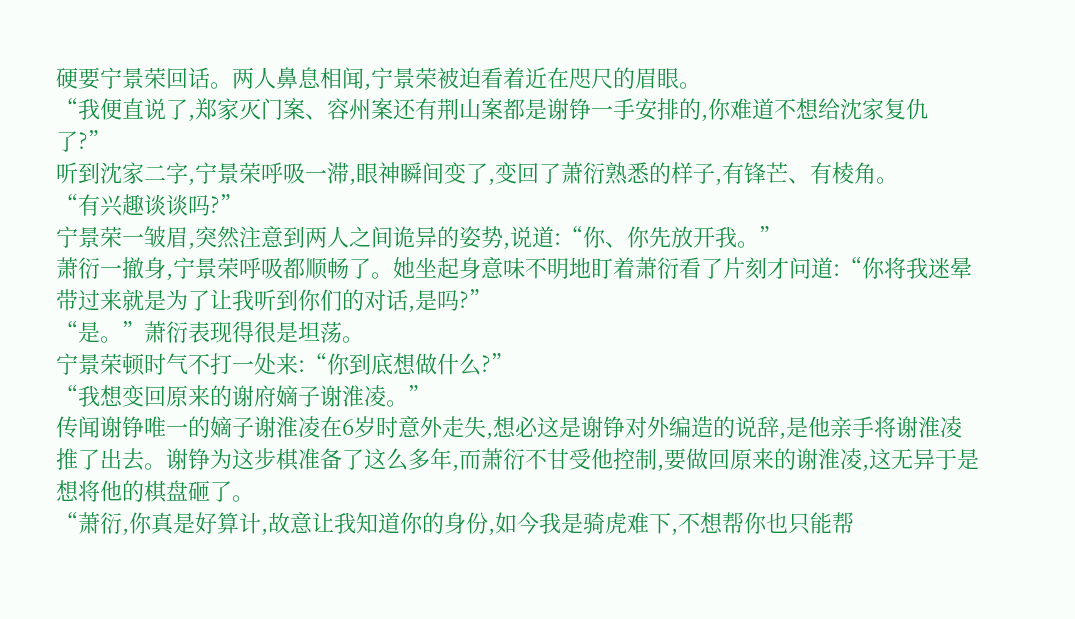硬要宁景荣回话。两人鼻息相闻,宁景荣被迫看着近在咫尺的眉眼。
“我便直说了,郑家灭门案、容州案还有荆山案都是谢铮一手安排的,你难道不想给沈家复仇了?”
听到沈家二字,宁景荣呼吸一滞,眼神瞬间变了,变回了萧衍熟悉的样子,有锋芒、有棱角。
“有兴趣谈谈吗?”
宁景荣一皱眉,突然注意到两人之间诡异的姿势,说道:“你、你先放开我。”
萧衍一撤身,宁景荣呼吸都顺畅了。她坐起身意味不明地盯着萧衍看了片刻才问道:“你将我迷晕带过来就是为了让我听到你们的对话,是吗?”
“是。”萧衍表现得很是坦荡。
宁景荣顿时气不打一处来:“你到底想做什么?”
“我想变回原来的谢府嫡子谢淮凌。”
传闻谢铮唯一的嫡子谢淮凌在6岁时意外走失,想必这是谢铮对外编造的说辞,是他亲手将谢淮凌推了出去。谢铮为这步棋准备了这么多年,而萧衍不甘受他控制,要做回原来的谢淮凌,这无异于是想将他的棋盘砸了。
“萧衍,你真是好算计,故意让我知道你的身份,如今我是骑虎难下,不想帮你也只能帮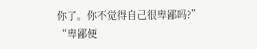你了。你不觉得自己很卑鄙吗?”
“卑鄙便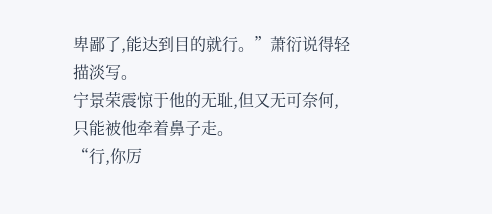卑鄙了,能达到目的就行。”萧衍说得轻描淡写。
宁景荣震惊于他的无耻,但又无可奈何,只能被他牵着鼻子走。
“行,你厉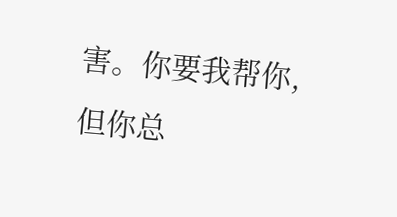害。你要我帮你,但你总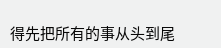得先把所有的事从头到尾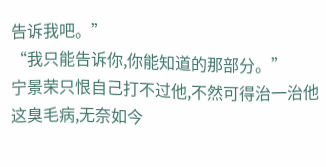告诉我吧。”
“我只能告诉你,你能知道的那部分。”
宁景荣只恨自己打不过他,不然可得治一治他这臭毛病,无奈如今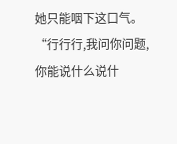她只能咽下这口气。
“行行行,我问你问题,你能说什么说什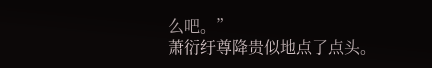么吧。”
萧衍纡尊降贵似地点了点头。